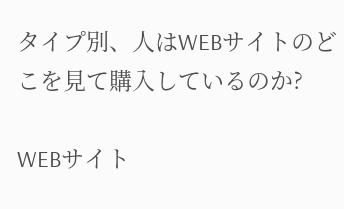タイプ別、人はWEBサイトのどこを見て購入しているのか?

WEBサイト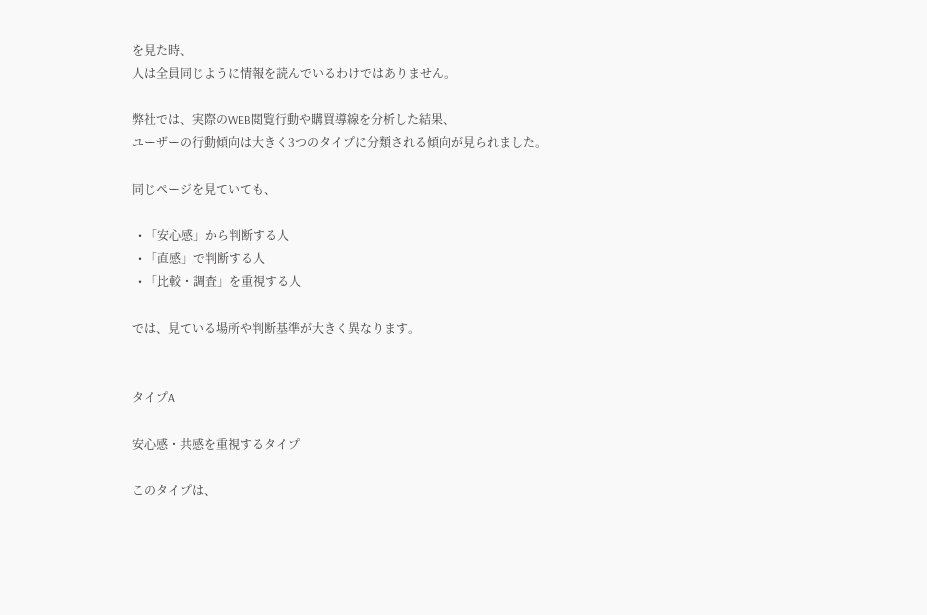を見た時、
人は全員同じように情報を読んでいるわけではありません。

弊社では、実際のWEB閲覧行動や購買導線を分析した結果、
ユーザーの行動傾向は大きく3つのタイプに分類される傾向が見られました。

同じページを見ていても、

  • 「安心感」から判断する人
  • 「直感」で判断する人
  • 「比較・調査」を重視する人

では、見ている場所や判断基準が大きく異なります。


タイプA

安心感・共感を重視するタイプ

このタイプは、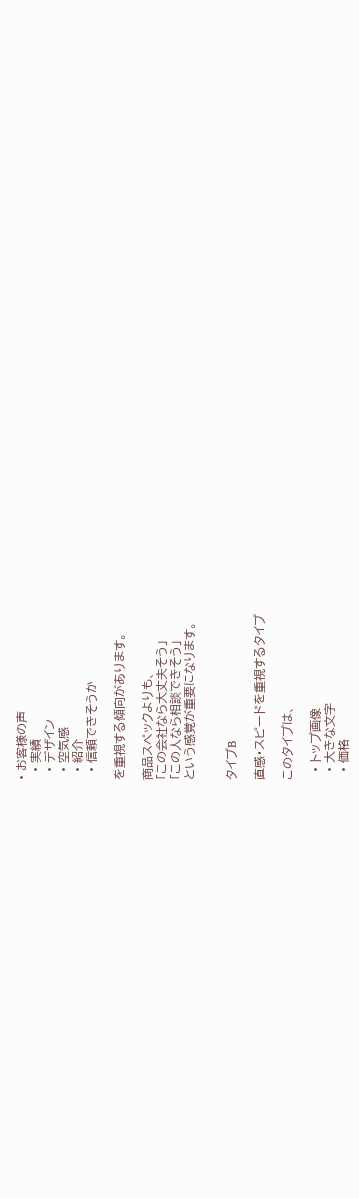• お客様の声
  • 実績
  • デザイン
  • 空気感
  • 紹介
  • 信頼できそうか

を重視する傾向があります。

商品スペックよりも、
「この会社なら大丈夫そう」
「この人なら相談できそう」
という感覚が重要になります。


タイプB

直感・スピードを重視するタイプ

このタイプは、

  • トップ画像
  • 大きな文字
  • 価格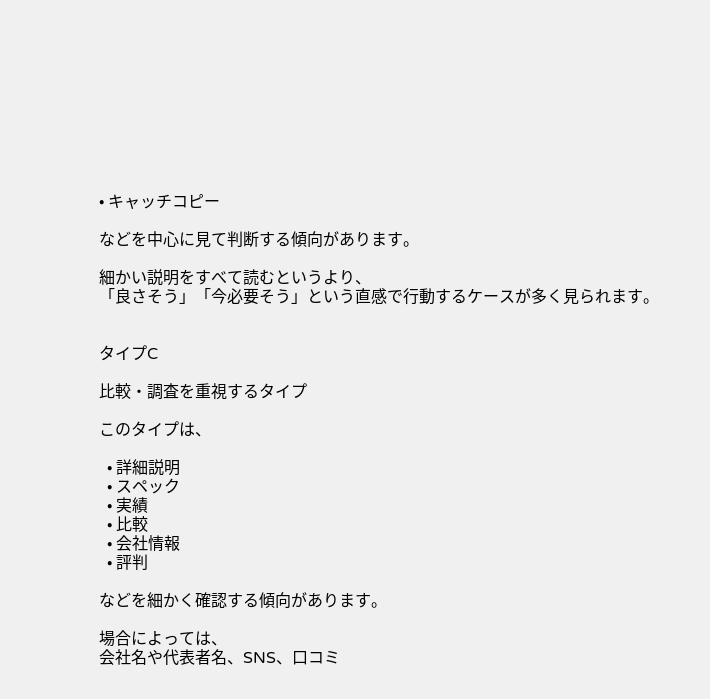• キャッチコピー

などを中心に見て判断する傾向があります。

細かい説明をすべて読むというより、
「良さそう」「今必要そう」という直感で行動するケースが多く見られます。


タイプC

比較・調査を重視するタイプ

このタイプは、

  • 詳細説明
  • スペック
  • 実績
  • 比較
  • 会社情報
  • 評判

などを細かく確認する傾向があります。

場合によっては、
会社名や代表者名、SNS、口コミ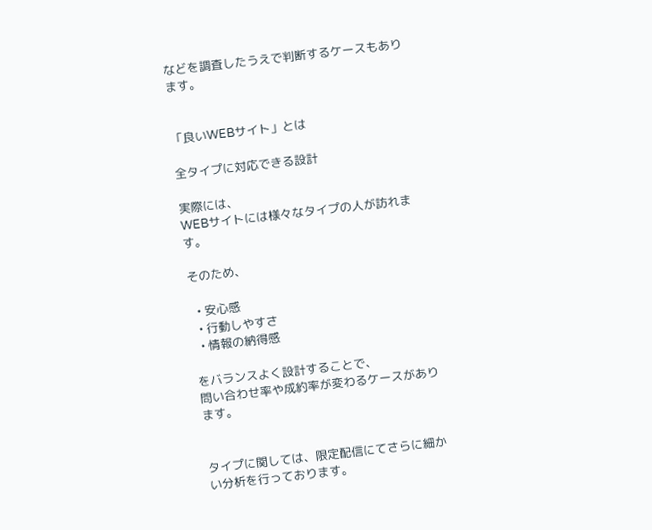などを調査したうえで判断するケースもあります。


「良いWEBサイト」とは

全タイプに対応できる設計

実際には、
WEBサイトには様々なタイプの人が訪れます。

そのため、

  • 安心感
  • 行動しやすさ
  • 情報の納得感

をバランスよく設計することで、
問い合わせ率や成約率が変わるケースがあります。


タイプに関しては、限定配信にてさらに細かい分析を行っております。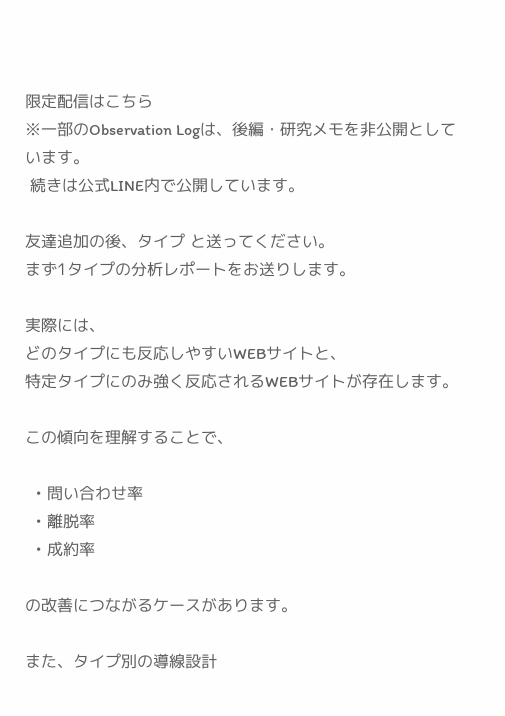限定配信はこちら
※一部のObservation Logは、後編・研究メモを非公開としています。
 続きは公式LINE内で公開しています。

友達追加の後、タイプ と送ってください。
まず1タイプの分析レポートをお送りします。

実際には、
どのタイプにも反応しやすいWEBサイトと、
特定タイプにのみ強く反応されるWEBサイトが存在します。

この傾向を理解することで、

  • 問い合わせ率
  • 離脱率
  • 成約率

の改善につながるケースがあります。

また、タイプ別の導線設計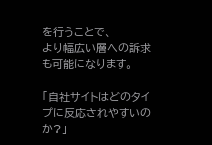を行うことで、
より幅広い層への訴求も可能になります。

「自社サイトはどのタイプに反応されやすいのか?」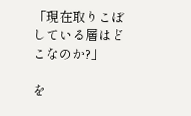「現在取りこぼしている層はどこなのか?」

を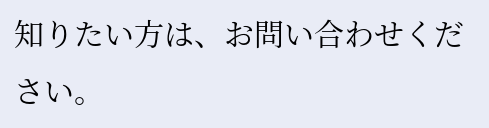知りたい方は、お問い合わせください。